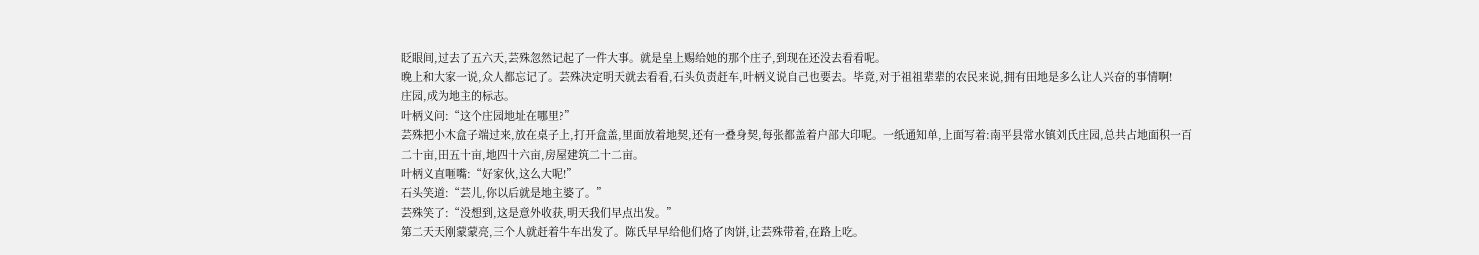眨眼间,过去了五六天,芸殊忽然记起了一件大事。就是皇上赐给她的那个庄子,到现在还没去看看呢。
晚上和大家一说,众人都忘记了。芸殊决定明天就去看看,石头负责赶车,叶柄义说自己也要去。毕竟,对于祖祖辈辈的农民来说,拥有田地是多么让人兴奋的事情啊!
庄园,成为地主的标志。
叶柄义问:“这个庄园地址在哪里?”
芸殊把小木盒子端过来,放在桌子上,打开盒盖,里面放着地契,还有一叠身契,每张都盖着户部大印呢。一纸通知单,上面写着:南平县常水镇刘氏庄园,总共占地面积一百二十亩,田五十亩,地四十六亩,房屋建筑二十二亩。
叶柄义直咂嘴:“好家伙,这么大呢!”
石头笑道:“芸儿,你以后就是地主婆了。”
芸殊笑了:“没想到,这是意外收获,明天我们早点出发。”
第二天天刚蒙蒙亮,三个人就赶着牛车出发了。陈氏早早给他们烙了肉饼,让芸殊带着,在路上吃。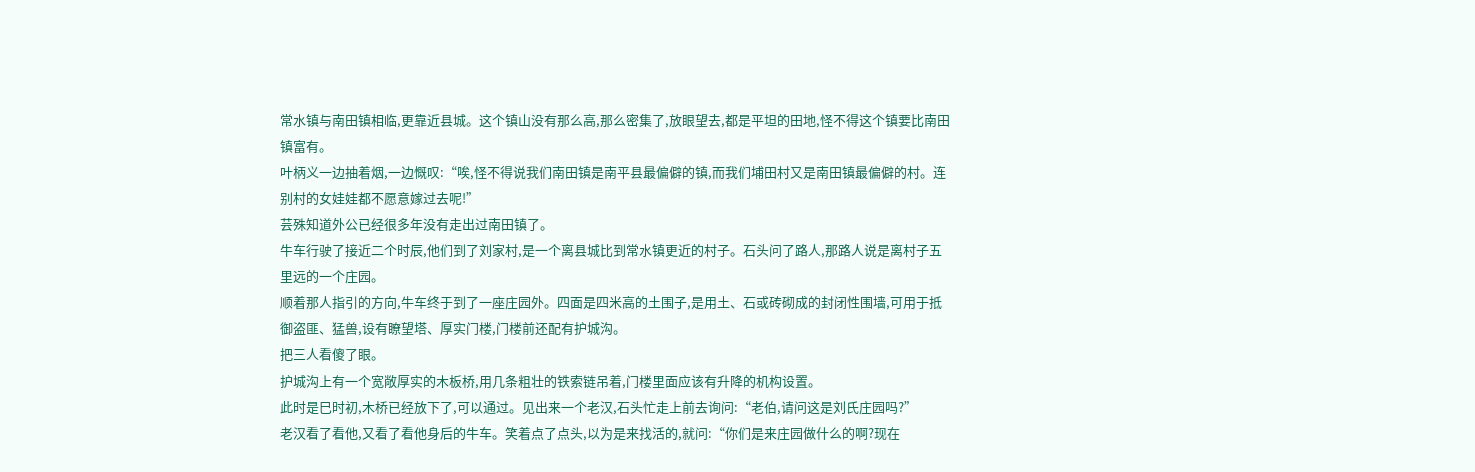常水镇与南田镇相临,更靠近县城。这个镇山没有那么高,那么密集了,放眼望去,都是平坦的田地,怪不得这个镇要比南田镇富有。
叶柄义一边抽着烟,一边慨叹:“唉,怪不得说我们南田镇是南平县最偏僻的镇,而我们埔田村又是南田镇最偏僻的村。连别村的女娃娃都不愿意嫁过去呢!”
芸殊知道外公已经很多年没有走出过南田镇了。
牛车行驶了接近二个时辰,他们到了刘家村,是一个离县城比到常水镇更近的村子。石头问了路人,那路人说是离村子五里远的一个庄园。
顺着那人指引的方向,牛车终于到了一座庄园外。四面是四米高的土围子,是用土、石或砖砌成的封闭性围墙,可用于抵御盗匪、猛兽,设有瞭望塔、厚实门楼,门楼前还配有护城沟。
把三人看傻了眼。
护城沟上有一个宽敞厚实的木板桥,用几条粗壮的铁索链吊着,门楼里面应该有升降的机构设置。
此时是巳时初,木桥已经放下了,可以通过。见出来一个老汉,石头忙走上前去询问:“老伯,请问这是刘氏庄园吗?”
老汉看了看他,又看了看他身后的牛车。笑着点了点头,以为是来找活的,就问:“你们是来庄园做什么的啊?现在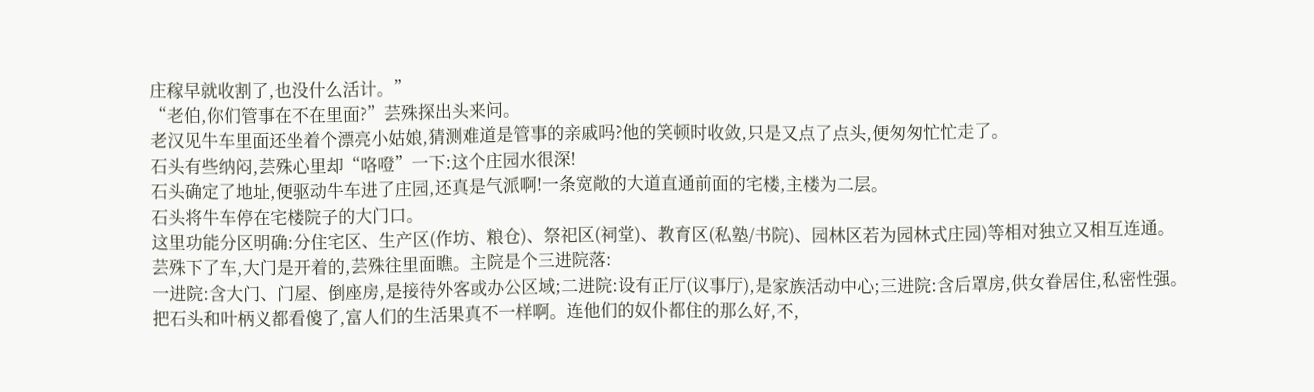庄稼早就收割了,也没什么活计。”
“老伯,你们管事在不在里面?”芸殊探出头来问。
老汉见牛车里面还坐着个漂亮小姑娘,猜测难道是管事的亲戚吗?他的笑顿时收敛,只是又点了点头,便匆匆忙忙走了。
石头有些纳闷,芸殊心里却“咯噔”一下:这个庄园水很深!
石头确定了地址,便驱动牛车进了庄园,还真是气派啊!一条宽敞的大道直通前面的宅楼,主楼为二层。
石头将牛车停在宅楼院子的大门口。
这里功能分区明确:分住宅区、生产区(作坊、粮仓)、祭祀区(祠堂)、教育区(私塾/书院)、园林区若为园林式庄园)等相对独立又相互连通。
芸殊下了车,大门是开着的,芸殊往里面瞧。主院是个三进院落:
一进院:含大门、门屋、倒座房,是接待外客或办公区域;二进院:设有正厅(议事厅),是家族活动中心;三进院:含后罩房,供女眷居住,私密性强。
把石头和叶柄义都看傻了,富人们的生活果真不一样啊。连他们的奴仆都住的那么好,不,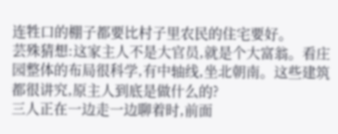连牲口的棚子都要比村子里农民的住宅要好。
芸殊猜想:这家主人不是大官员,就是个大富翁。看庄园整体的布局很科学,有中轴线,坐北朝南。这些建筑都很讲究,原主人到底是做什么的?
三人正在一边走一边聊着时,前面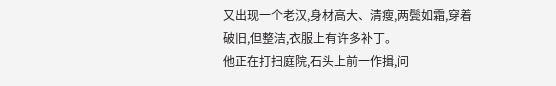又出现一个老汉,身材高大、清瘦,两鬓如霜,穿着破旧,但整洁,衣服上有许多补丁。
他正在打扫庭院,石头上前一作揖,问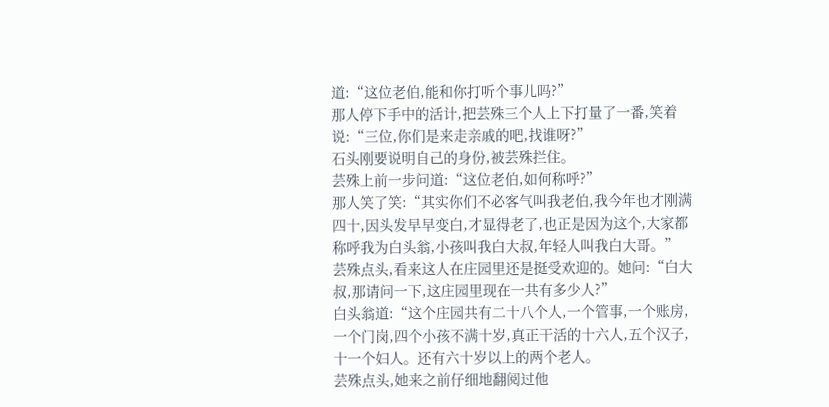道:“这位老伯,能和你打听个事儿吗?”
那人停下手中的活计,把芸殊三个人上下打量了一番,笑着说:“三位,你们是来走亲戚的吧,找谁呀?”
石头刚要说明自己的身份,被芸殊拦住。
芸殊上前一步问道:“这位老伯,如何称呼?”
那人笑了笑:“其实你们不必客气叫我老伯,我今年也才刚满四十,因头发早早变白,才显得老了,也正是因为这个,大家都称呼我为白头翁,小孩叫我白大叔,年轻人叫我白大哥。”
芸殊点头,看来这人在庄园里还是挺受欢迎的。她问:“白大叔,那请问一下,这庄园里现在一共有多少人?”
白头翁道:“这个庄园共有二十八个人,一个管事,一个账房,一个门岗,四个小孩不满十岁,真正干活的十六人,五个汉子,十一个妇人。还有六十岁以上的两个老人。
芸殊点头,她来之前仔细地翻阅过他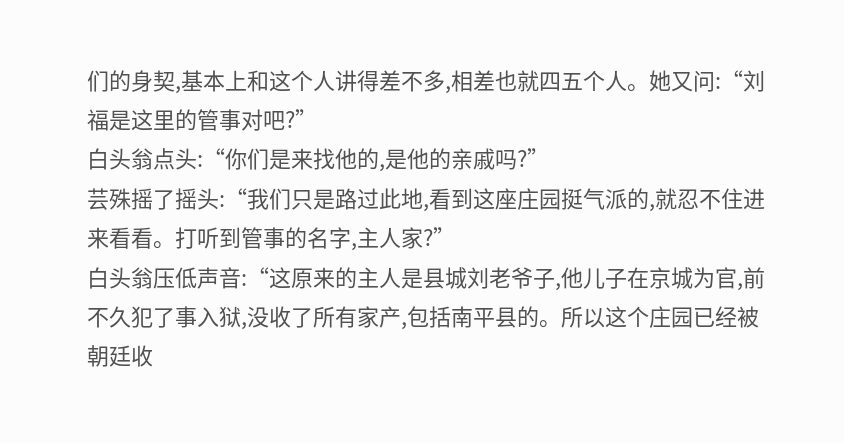们的身契,基本上和这个人讲得差不多,相差也就四五个人。她又问:“刘福是这里的管事对吧?”
白头翁点头:“你们是来找他的,是他的亲戚吗?”
芸殊摇了摇头:“我们只是路过此地,看到这座庄园挺气派的,就忍不住进来看看。打听到管事的名字,主人家?”
白头翁压低声音:“这原来的主人是县城刘老爷子,他儿子在京城为官,前不久犯了事入狱,没收了所有家产,包括南平县的。所以这个庄园已经被朝廷收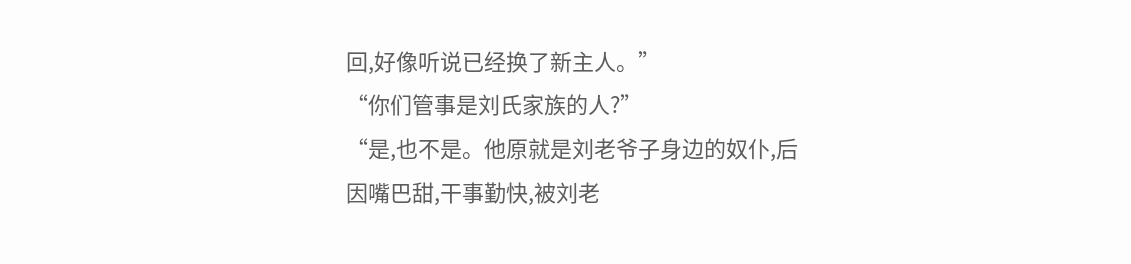回,好像听说已经换了新主人。”
“你们管事是刘氏家族的人?”
“是,也不是。他原就是刘老爷子身边的奴仆,后因嘴巴甜,干事勤快,被刘老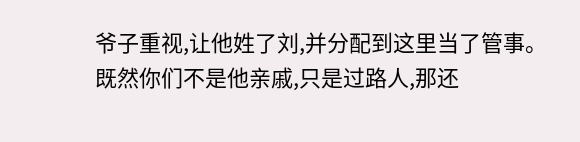爷子重视,让他姓了刘,并分配到这里当了管事。既然你们不是他亲戚,只是过路人,那还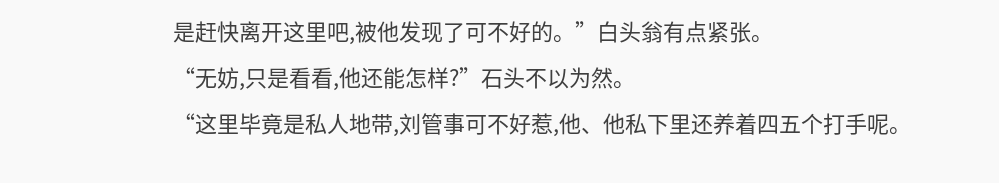是赶快离开这里吧,被他发现了可不好的。”白头翁有点紧张。
“无妨,只是看看,他还能怎样?”石头不以为然。
“这里毕竟是私人地带,刘管事可不好惹,他、他私下里还养着四五个打手呢。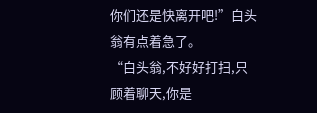你们还是快离开吧!”白头翁有点着急了。
“白头翁,不好好打扫,只顾着聊天,你是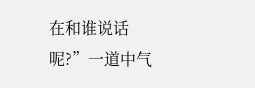在和谁说话呢?”一道中气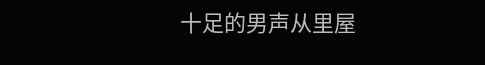十足的男声从里屋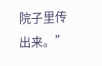院子里传出来。”